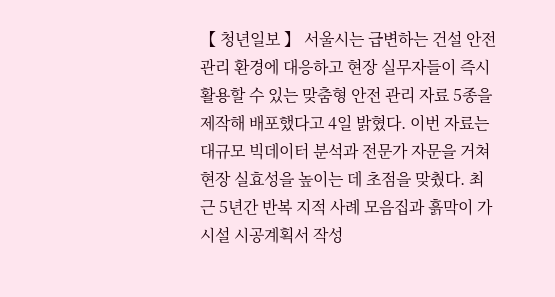【 청년일보 】 서울시는 급변하는 건설 안전관리 환경에 대응하고 현장 실무자들이 즉시 활용할 수 있는 맞춤형 안전 관리 자료 5종을 제작해 배포했다고 4일 밝혔다. 이번 자료는 대규모 빅데이터 분석과 전문가 자문을 거쳐 현장 실효성을 높이는 데 초점을 맞췄다. 최근 5년간 반복 지적 사례 모음집과 흙막이 가시설 시공계획서 작성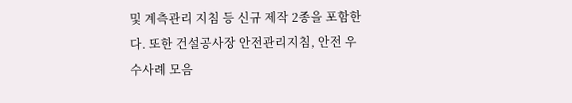및 계측관리 지침 등 신규 제작 2종을 포함한다. 또한 건설공사장 안전관리지침, 안전 우수사례 모음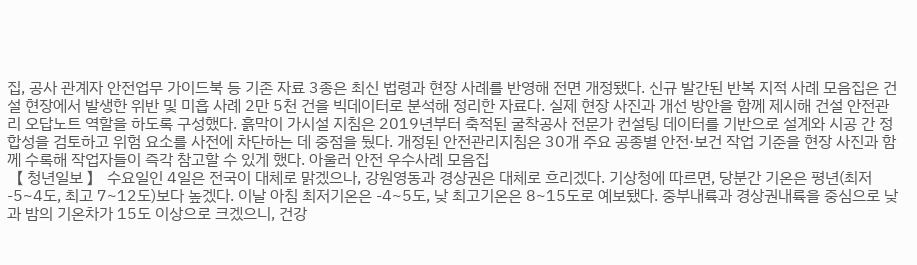집, 공사 관계자 안전업무 가이드북 등 기존 자료 3종은 최신 법령과 현장 사례를 반영해 전면 개정됐다. 신규 발간된 반복 지적 사례 모음집은 건설 현장에서 발생한 위반 및 미흡 사례 2만 5천 건을 빅데이터로 분석해 정리한 자료다. 실제 현장 사진과 개선 방안을 함께 제시해 건설 안전관리 오답노트 역할을 하도록 구성했다. 흙막이 가시설 지침은 2019년부터 축적된 굴착공사 전문가 컨설팅 데이터를 기반으로 설계와 시공 간 정합성을 검토하고 위험 요소를 사전에 차단하는 데 중점을 뒀다. 개정된 안전관리지침은 30개 주요 공종별 안전·보건 작업 기준을 현장 사진과 함께 수록해 작업자들이 즉각 참고할 수 있게 했다. 아울러 안전 우수사례 모음집
【 청년일보 】 수요일인 4일은 전국이 대체로 맑겠으나, 강원영동과 경상권은 대체로 흐리겠다. 기상청에 따르면, 당분간 기온은 평년(최저 -5~4도, 최고 7~12도)보다 높겠다. 이날 아침 최저기온은 -4~5도, 낮 최고기온은 8~15도로 예보됐다. 중부내륙과 경상권내륙을 중심으로 낮과 밤의 기온차가 15도 이상으로 크겠으니, 건강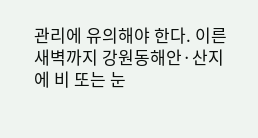관리에 유의해야 한다. 이른 새벽까지 강원동해안·산지에 비 또는 눈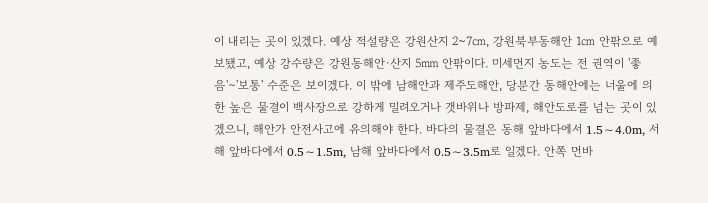이 내리는 곳이 있겠다. 예상 적설량은 강원산지 2~7㎝, 강원북부동해안 1㎝ 안팎으로 예보됐고, 예상 강수량은 강원동해안·산지 5㎜ 안팎이다. 미세먼지 농도는 전 권역이 '좋음'∼'보통' 수준은 보이겠다. 이 밖에 남해안과 제주도해안, 당분간 동해안에는 너울에 의한 높은 물결이 백사장으로 강하게 밀려오거나 갯바위나 방파제, 해안도로를 넘는 곳이 있겠으니, 해안가 안전사고에 유의해야 한다. 바다의 물결은 동해 앞바다에서 1.5∼4.0m, 서해 앞바다에서 0.5∼1.5m, 남해 앞바다에서 0.5∼3.5m로 일겠다. 안쪽 먼바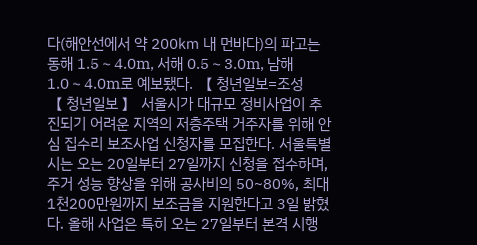다(해안선에서 약 200㎞ 내 먼바다)의 파고는 동해 1.5∼4.0m, 서해 0.5∼3.0m, 남해 1.0∼4.0m로 예보됐다. 【 청년일보=조성
【 청년일보 】 서울시가 대규모 정비사업이 추진되기 어려운 지역의 저층주택 거주자를 위해 안심 집수리 보조사업 신청자를 모집한다. 서울특별시는 오는 20일부터 27일까지 신청을 접수하며, 주거 성능 향상을 위해 공사비의 50~80%, 최대 1천200만원까지 보조금을 지원한다고 3일 밝혔다. 올해 사업은 특히 오는 27일부터 본격 시행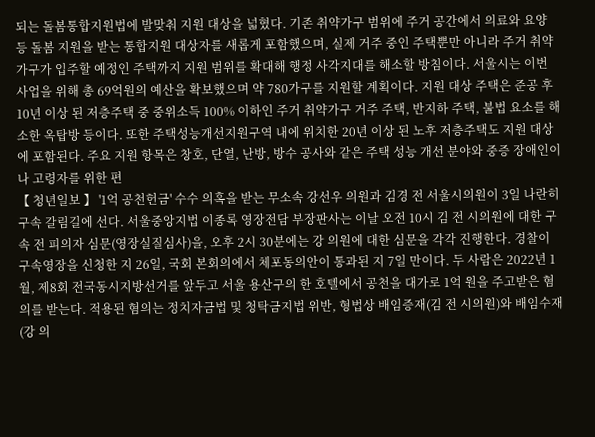되는 돌봄통합지원법에 발맞춰 지원 대상을 넓혔다. 기존 취약가구 범위에 주거 공간에서 의료와 요양 등 돌봄 지원을 받는 통합지원 대상자를 새롭게 포함했으며, 실제 거주 중인 주택뿐만 아니라 주거 취약가구가 입주할 예정인 주택까지 지원 범위를 확대해 행정 사각지대를 해소할 방침이다. 서울시는 이번 사업을 위해 총 69억원의 예산을 확보했으며 약 780가구를 지원할 계획이다. 지원 대상 주택은 준공 후 10년 이상 된 저층주택 중 중위소득 100% 이하인 주거 취약가구 거주 주택, 반지하 주택, 불법 요소를 해소한 옥탑방 등이다. 또한 주택성능개선지원구역 내에 위치한 20년 이상 된 노후 저층주택도 지원 대상에 포함된다. 주요 지원 항목은 창호, 단열, 난방, 방수 공사와 같은 주택 성능 개선 분야와 중증 장애인이나 고령자를 위한 편
【 청년일보 】 '1억 공천헌금' 수수 의혹을 받는 무소속 강선우 의원과 김경 전 서울시의원이 3일 나란히 구속 갈림길에 선다. 서울중앙지법 이종록 영장전담 부장판사는 이날 오전 10시 김 전 시의원에 대한 구속 전 피의자 심문(영장실질심사)을, 오후 2시 30분에는 강 의원에 대한 심문을 각각 진행한다. 경찰이 구속영장을 신청한 지 26일, 국회 본회의에서 체포동의안이 통과된 지 7일 만이다. 두 사람은 2022년 1월, 제8회 전국동시지방선거를 앞두고 서울 용산구의 한 호텔에서 공천을 대가로 1억 원을 주고받은 혐의를 받는다. 적용된 혐의는 정치자금법 및 청탁금지법 위반, 형법상 배임증재(김 전 시의원)와 배임수재(강 의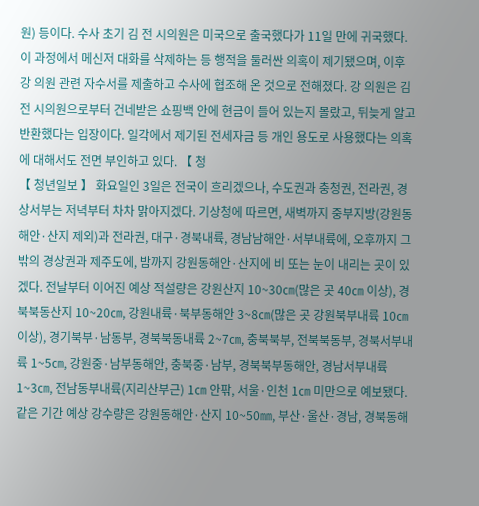원) 등이다. 수사 초기 김 전 시의원은 미국으로 출국했다가 11일 만에 귀국했다. 이 과정에서 메신저 대화를 삭제하는 등 행적을 둘러싼 의혹이 제기됐으며, 이후 강 의원 관련 자수서를 제출하고 수사에 협조해 온 것으로 전해졌다. 강 의원은 김 전 시의원으로부터 건네받은 쇼핑백 안에 현금이 들어 있는지 몰랐고, 뒤늦게 알고 반환했다는 입장이다. 일각에서 제기된 전세자금 등 개인 용도로 사용했다는 의혹에 대해서도 전면 부인하고 있다. 【 청
【 청년일보 】 화요일인 3일은 전국이 흐리겠으나, 수도권과 충청권, 전라권, 경상서부는 저녁부터 차차 맑아지겠다. 기상청에 따르면, 새벽까지 중부지방(강원동해안·산지 제외)과 전라권, 대구·경북내륙, 경남남해안·서부내륙에, 오후까지 그 밖의 경상권과 제주도에, 밤까지 강원동해안·산지에 비 또는 눈이 내리는 곳이 있겠다. 전날부터 이어진 예상 적설량은 강원산지 10~30㎝(많은 곳 40㎝ 이상), 경북북동산지 10~20㎝, 강원내륙·북부동해안 3~8㎝(많은 곳 강원북부내륙 10㎝ 이상), 경기북부·남동부, 경북북동내륙 2~7㎝, 충북북부, 전북북동부, 경북서부내륙 1~5㎝, 강원중·남부동해안, 충북중·남부, 경북북부동해안, 경남서부내륙 1~3㎝, 전남동부내륙(지리산부근) 1㎝ 안팎, 서울·인천 1㎝ 미만으로 예보됐다. 같은 기간 예상 강수량은 강원동해안·산지 10~50㎜, 부산·울산·경남, 경북동해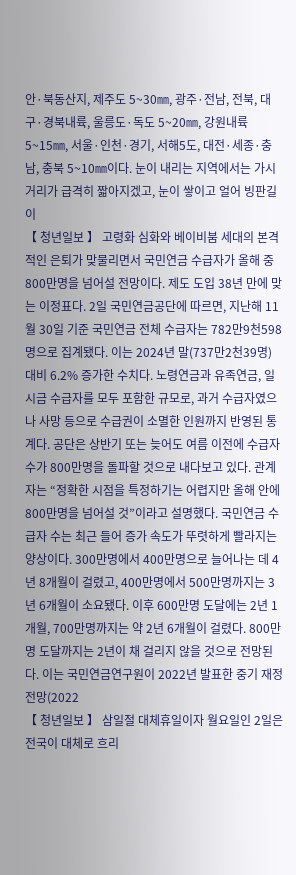안·북동산지, 제주도 5~30㎜, 광주·전남, 전북, 대구·경북내륙, 울릉도·독도 5~20㎜, 강원내륙 5~15㎜, 서울·인천·경기, 서해5도, 대전·세종·충남, 충북 5~10㎜이다. 눈이 내리는 지역에서는 가시거리가 급격히 짧아지겠고, 눈이 쌓이고 얼어 빙판길이
【 청년일보 】 고령화 심화와 베이비붐 세대의 본격적인 은퇴가 맞물리면서 국민연금 수급자가 올해 중 800만명을 넘어설 전망이다. 제도 도입 38년 만에 맞는 이정표다. 2일 국민연금공단에 따르면, 지난해 11월 30일 기준 국민연금 전체 수급자는 782만9천598명으로 집계됐다. 이는 2024년 말(737만2천39명) 대비 6.2% 증가한 수치다. 노령연금과 유족연금, 일시금 수급자를 모두 포함한 규모로, 과거 수급자였으나 사망 등으로 수급권이 소멸한 인원까지 반영된 통계다. 공단은 상반기 또는 늦어도 여름 이전에 수급자 수가 800만명을 돌파할 것으로 내다보고 있다. 관계자는 “정확한 시점을 특정하기는 어렵지만 올해 안에 800만명을 넘어설 것”이라고 설명했다. 국민연금 수급자 수는 최근 들어 증가 속도가 뚜렷하게 빨라지는 양상이다. 300만명에서 400만명으로 늘어나는 데 4년 8개월이 걸렸고, 400만명에서 500만명까지는 3년 6개월이 소요됐다. 이후 600만명 도달에는 2년 1개월, 700만명까지는 약 2년 6개월이 걸렸다. 800만명 도달까지는 2년이 채 걸리지 않을 것으로 전망된다. 이는 국민연금연구원이 2022년 발표한 중기 재정전망(2022
【 청년일보 】 삼일절 대체휴일이자 월요일인 2일은 전국이 대체로 흐리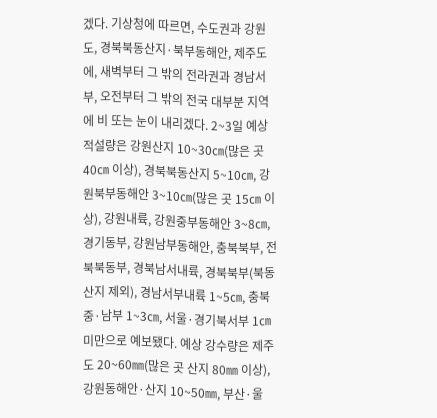겠다. 기상청에 따르면, 수도권과 강원도, 경북북동산지·북부동해안, 제주도에, 새벽부터 그 밖의 전라권과 경남서부, 오전부터 그 밖의 전국 대부분 지역에 비 또는 눈이 내리겠다. 2~3일 예상 적설량은 강원산지 10~30㎝(많은 곳 40㎝ 이상), 경북북동산지 5~10㎝, 강원북부동해안 3~10㎝(많은 곳 15㎝ 이상), 강원내륙, 강원중부동해안 3~8㎝, 경기동부, 강원남부동해안, 충북북부, 전북북동부, 경북남서내륙, 경북북부(북동산지 제외), 경남서부내륙 1~5㎝, 충북중·남부 1~3㎝, 서울·경기북서부 1㎝ 미만으로 예보됐다. 예상 강수량은 제주도 20~60㎜(많은 곳 산지 80㎜ 이상), 강원동해안·산지 10~50㎜, 부산·울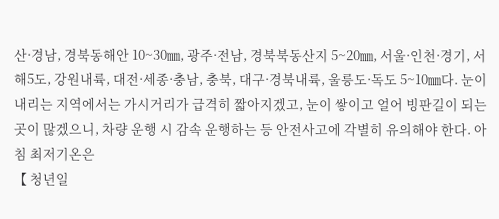산·경남, 경북동해안 10~30㎜, 광주·전남, 경북북동산지 5~20㎜, 서울·인천·경기, 서해5도, 강원내륙, 대전·세종·충남, 충북, 대구·경북내륙, 울릉도·독도 5~10㎜다. 눈이 내리는 지역에서는 가시거리가 급격히 짧아지겠고, 눈이 쌓이고 얼어 빙판길이 되는 곳이 많겠으니, 차량 운행 시 감속 운행하는 등 안전사고에 각별히 유의해야 한다. 아침 최저기온은
【 청년일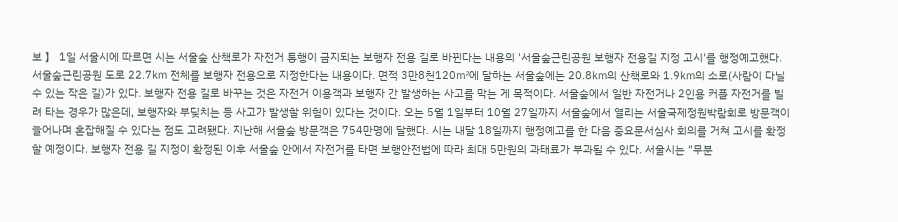보 】 1일 서울시에 따르면 시는 서울숲 산책로가 자전거 통행이 금지되는 보행자 전용 길로 바뀐다는 내용의 '서울숲근린공원 보행자 전용길 지정 고시'를 행정예고했다. 서울숲근린공원 도로 22.7㎞ 전체를 보행자 전용으로 지정한다는 내용이다. 면적 3만8천120㎡에 달하는 서울숲에는 20.8㎞의 산책로와 1.9㎞의 소로(사람이 다닐 수 있는 작은 길)가 있다. 보행자 전용 길로 바꾸는 것은 자전거 이용객과 보행자 간 발생하는 사고를 막는 게 목적이다. 서울숲에서 일반 자전거나 2인용 커플 자전거를 빌려 타는 경우가 많은데, 보행자와 부딪치는 등 사고가 발생할 위험이 있다는 것이다. 오는 5월 1일부터 10월 27일까지 서울숲에서 열리는 서울국제정원박람회로 방문객이 늘어나며 혼잡해질 수 있다는 점도 고려됐다. 지난해 서울숲 방문객은 754만명에 달했다. 시는 내달 18일까지 행정예고를 한 다음 중요문서심사 회의를 거쳐 고시를 확정할 예정이다. 보행자 전용 길 지정이 확정된 이후 서울숲 안에서 자전거를 타면 보행안전법에 따라 최대 5만원의 과태료가 부과될 수 있다. 서울시는 "무분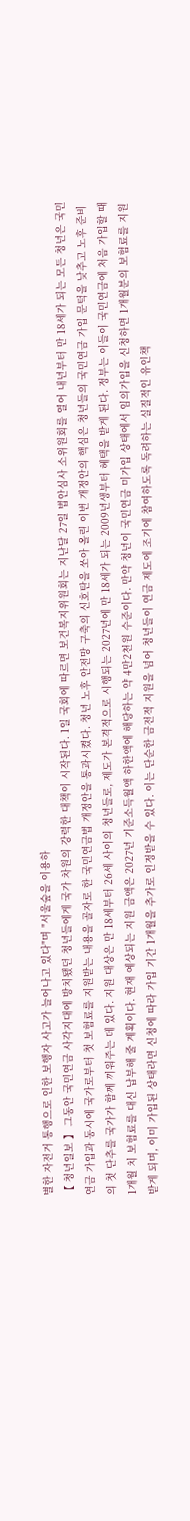별한 자전거 통행으로 인한 보행자 사고가 늘어나고 있다"며 "서울숲을 이용하
【 청년일보 】 그동안 국민연금 사각지대에 방치됐던 청년들에게 국가 차원의 강력한 대책이 시작된다. 1일 국회에 따르면 보건복지위원회는 지난달 27일 법안심사 소위원회를 열어 내년부터 만 18세가 되는 모든 청년은 국민연금 가입과 동시에 국가로부터 첫 보험료를 지원받는 내용을 골자로 한 국민연금법 개정안을 통과시켰다. 청년 노후 안전망 구축의 신호탄을 쏘아 올린 이번 개정안의 핵심은 청년들의 국민연금 가입 문턱을 낮추고 노후 준비의 첫 단추를 국가가 함께 끼워주는 데 있다. 지원 대상은 만 18세부터 26세 사이의 청년들로, 제도가 본격적으로 시행되는 2027년에 만 18세가 되는 2009년생부터 혜택을 받게 된다. 정부는 이들이 국민연금에 처음 가입할 때 1개월 치 보험료를 대신 납부해 줄 계획이다. 현재 예상되는 지원 금액은 2027년 기준소득월액 하한액에 해당하는 약 4만2천원 수준이다. 만약 청년이 국민연금 미가입 상태에서 임의가입을 신청하면 1개월분의 보험료를 지원받게 되며, 이미 가입된 상태라면 신청에 따라 가입 기간 1개월을 추가로 인정받을 수 있다. 이는 단순한 금전적 지원을 넘어 청년들이 연금 제도에 조기에 참여하도록 독려하는 실질적인 유인책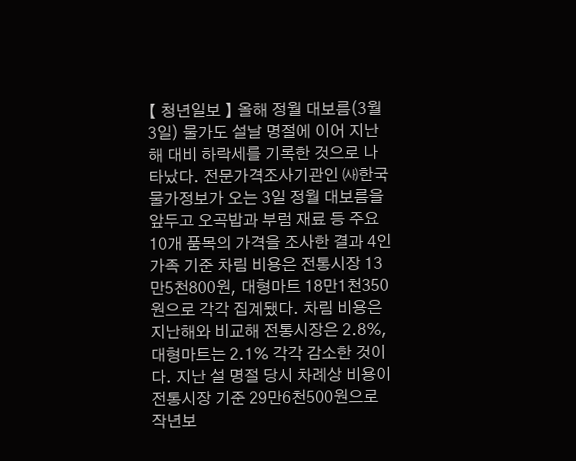【 청년일보 】 올해 정월 대보름(3월 3일) 물가도 설날 명절에 이어 지난해 대비 하락세를 기록한 것으로 나타났다. 전문가격조사기관인 ㈔한국물가정보가 오는 3일 정월 대보름을 앞두고 오곡밥과 부럼 재료 등 주요 10개 품목의 가격을 조사한 결과 4인 가족 기준 차림 비용은 전통시장 13만5천800원, 대형마트 18만1천350원으로 각각 집계됐다. 차림 비용은 지난해와 비교해 전통시장은 2.8%, 대형마트는 2.1% 각각 감소한 것이다. 지난 설 명절 당시 차례상 비용이 전통시장 기준 29만6천500원으로 작년보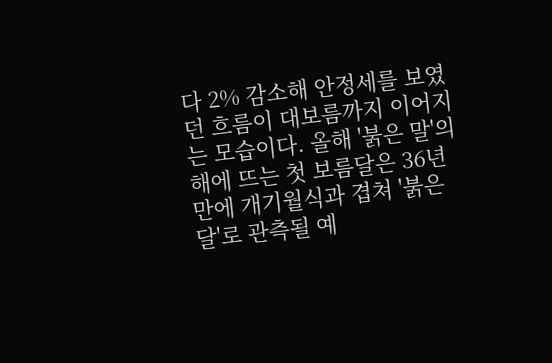다 2% 감소해 안정세를 보였던 흐름이 대보름까지 이어지는 모습이다. 올해 '붉은 말'의 해에 뜨는 첫 보름달은 36년 만에 개기월식과 겹쳐 '붉은 달'로 관측될 예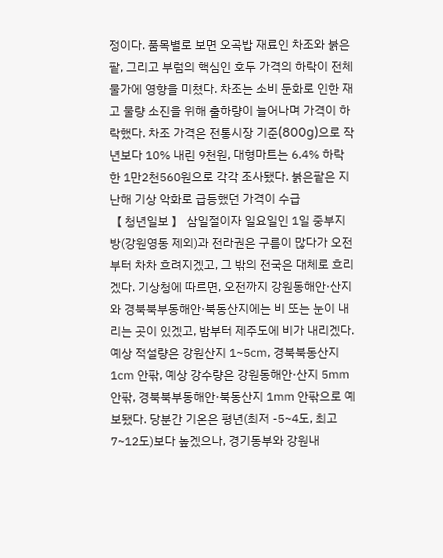정이다. 품목별로 보면 오곡밥 재료인 차조와 붉은팥, 그리고 부럼의 핵심인 호두 가격의 하락이 전체 물가에 영향을 미쳤다. 차조는 소비 둔화로 인한 재고 물량 소진을 위해 출하량이 늘어나며 가격이 하락했다. 차조 가격은 전통시장 기준(800g)으로 작년보다 10% 내린 9천원, 대형마트는 6.4% 하락한 1만2천560원으로 각각 조사됐다. 붉은팥은 지난해 기상 악화로 급등했던 가격이 수급
【 청년일보 】 삼일절이자 일요일인 1일 중부지방(강원영동 제외)과 전라권은 구름이 많다가 오전부터 차차 흐려지겠고, 그 밖의 전국은 대체로 흐리겠다. 기상청에 따르면, 오전까지 강원동해안·산지와 경북북부동해안·북동산지에는 비 또는 눈이 내리는 곳이 있겠고, 밤부터 제주도에 비가 내리겠다. 예상 적설량은 강원산지 1~5㎝, 경북북동산지 1㎝ 안팎, 예상 강수량은 강원동해안·산지 5㎜ 안팎, 경북북부동해안·북동산지 1㎜ 안팎으로 예보됐다. 당분간 기온은 평년(최저 -5~4도, 최고 7~12도)보다 높겠으나, 경기동부와 강원내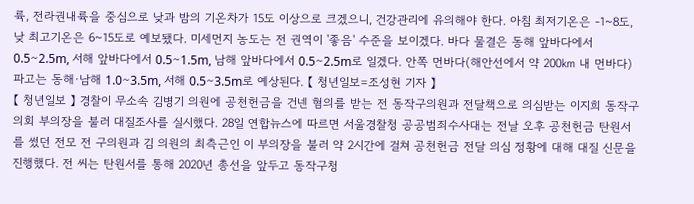륙, 전라권내륙을 중심으로 낮과 밤의 기온차가 15도 이상으로 크겠으니, 건강관리에 유의해야 한다. 아침 최저기온은 -1~8도, 낮 최고기온은 6~15도로 예보됐다. 미세먼지 농도는 전 권역이 '좋음' 수준을 보이겠다. 바다 물결은 동해 앞바다에서 0.5∼2.5m, 서해 앞바다에서 0.5∼1.5m, 남해 앞바다에서 0.5∼2.5m로 일겠다. 안쪽 먼바다(해안선에서 약 200㎞ 내 먼바다) 파고는 동해·남해 1.0∼3.5m, 서해 0.5∼3.5m로 예상된다. 【 청년일보=조성현 기자 】
【 청년일보 】 경찰이 무소속 김병기 의원에 공천헌금을 건넨 혐의를 받는 전 동작구의원과 전달책으로 의심받는 이지희 동작구의회 부의장을 불러 대질조사를 실시했다. 28일 연합뉴스에 따르면 서울경찰청 공공범죄수사대는 전날 오후 공천헌금 탄원서를 썼던 전모 전 구의원과 김 의원의 최측근인 이 부의장을 불러 약 2시간에 걸쳐 공천헌금 전달 의심 정황에 대해 대질 신문을 진행했다. 전 씨는 탄원서를 통해 2020년 총선을 앞두고 동작구청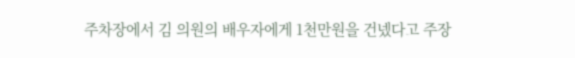주차장에서 김 의원의 배우자에게 1천만원을 건넸다고 주장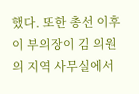했다. 또한 총선 이후 이 부의장이 김 의원의 지역 사무실에서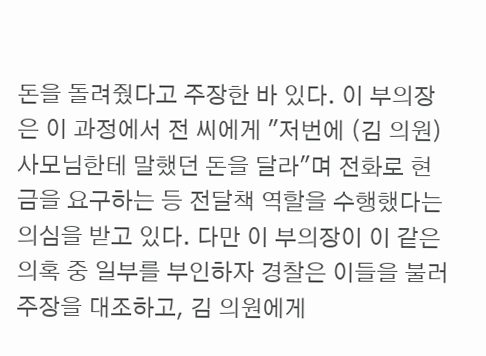돈을 돌려줬다고 주장한 바 있다. 이 부의장은 이 과정에서 전 씨에게 "저번에 (김 의원) 사모님한테 말했던 돈을 달라"며 전화로 현금을 요구하는 등 전달책 역할을 수행했다는 의심을 받고 있다. 다만 이 부의장이 이 같은 의혹 중 일부를 부인하자 경찰은 이들을 불러 주장을 대조하고, 김 의원에게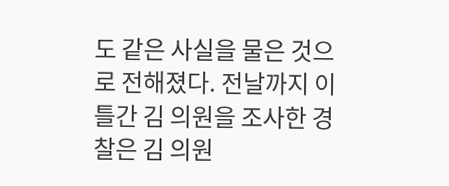도 같은 사실을 물은 것으로 전해졌다. 전날까지 이틀간 김 의원을 조사한 경찰은 김 의원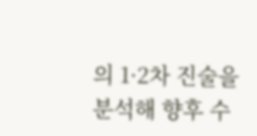의 1·2차 진술을 분석해 향후 수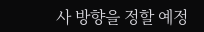사 방향을 정할 예정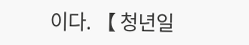이다. 【 청년일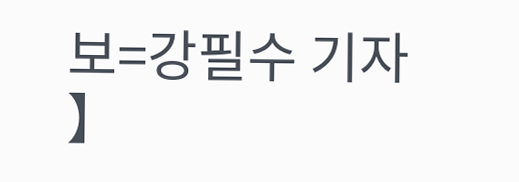보=강필수 기자 】